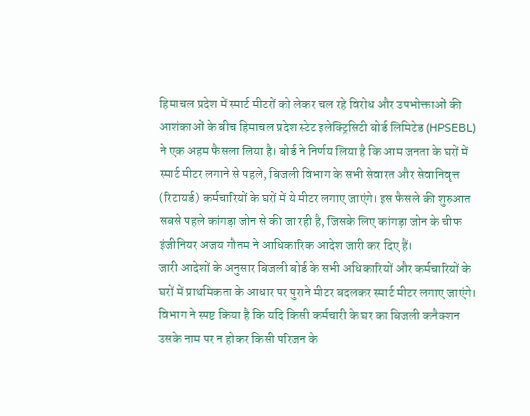हिमाचल प्रदेश में स्मार्ट मीटरों को लेकर चल रहे विरोध और उपभोक्ताओं की आशंकाओं के बीच हिमाचल प्रदेश स्टेट इलेक्ट्रिसिटी बोर्ड लिमिटेड (HPSEBL) ने एक अहम फैसला लिया है। बोर्ड ने निर्णय लिया है कि आम जनता के घरों में स्मार्ट मीटर लगाने से पहले, बिजली विभाग के सभी सेवारत और सेवानिवृत्त (रिटायर्ड) कर्मचारियों के घरों में ये मीटर लगाए जाएंगे। इस फैसले की शुरुआत सबसे पहले कांगड़ा जोन से की जा रही है, जिसके लिए कांगड़ा जोन के चीफ इंजीनियर अजय गौतम ने आधिकारिक आदेश जारी कर दिए हैं।
जारी आदेशों के अनुसार बिजली बोर्ड के सभी अधिकारियों और कर्मचारियों के घरों में प्राथमिकता के आधार पर पुराने मीटर बदलकर स्मार्ट मीटर लगाए जाएंगे। विभाग ने स्पष्ट किया है कि यदि किसी कर्मचारी के घर का बिजली कनैक्शन उसके नाम पर न होकर किसी परिजन के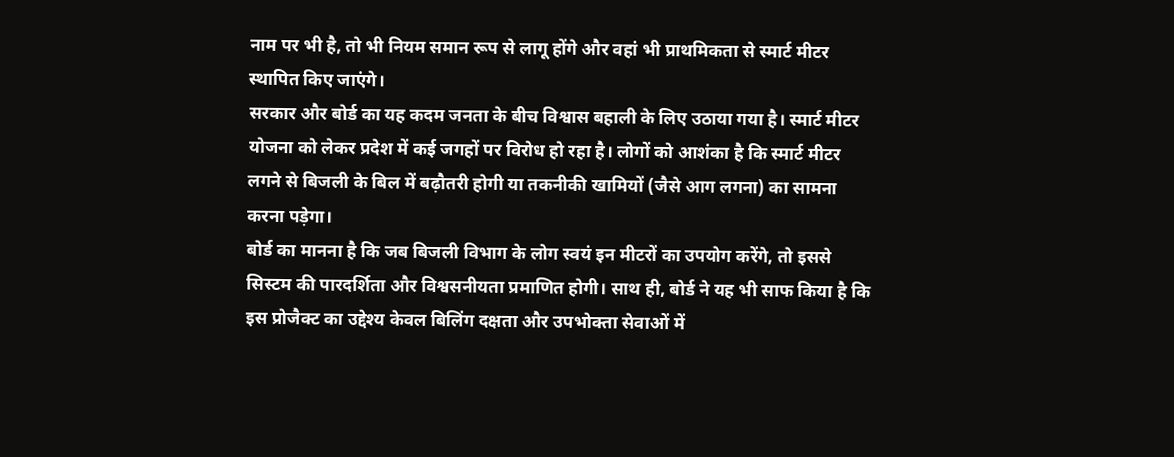नाम पर भी है, तो भी नियम समान रूप से लागू होंगे और वहां भी प्राथमिकता से स्मार्ट मीटर स्थापित किए जाएंगे।
सरकार और बोर्ड का यह कदम जनता के बीच विश्वास बहाली के लिए उठाया गया है। स्मार्ट मीटर योजना को लेकर प्रदेश में कई जगहों पर विरोध हो रहा है। लोगों को आशंका है कि स्मार्ट मीटर लगने से बिजली के बिल में बढ़ौतरी होगी या तकनीकी खामियों (जैसे आग लगना) का सामना करना पड़ेगा।
बोर्ड का मानना है कि जब बिजली विभाग के लोग स्वयं इन मीटरों का उपयोग करेंगे, तो इससे सिस्टम की पारदर्शिता और विश्वसनीयता प्रमाणित होगी। साथ ही, बोर्ड ने यह भी साफ किया है कि इस प्रोजैक्ट का उद्देश्य केवल बिलिंग दक्षता और उपभोक्ता सेवाओं में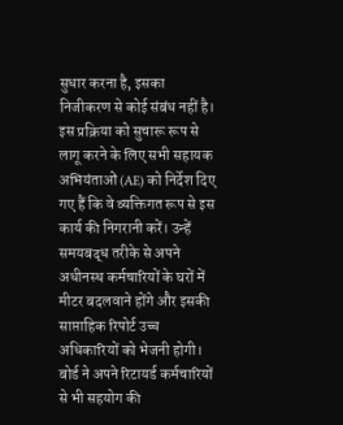सुधार करना है, इसका निजीकरण से कोई संबंध नहीं है।
इस प्रक्रिया को सुचारू रूप से लागू करने के लिए सभी सहायक अभियंताओं (AE) को निर्देश दिए गए हैं कि वे व्यक्तिगत रूप से इस कार्य की निगरानी करें। उन्हें समयबद्ध तरीके से अपने अधीनस्थ कर्मचारियों के घरों में मीटर बदलवाने होंगे और इसकी साप्ताहिक रिपोर्ट उच्च अधिकारियों को भेजनी होगी। बोर्ड ने अपने रिटायर्ड कर्मचारियों से भी सहयोग की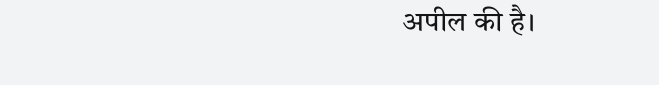अपील की है।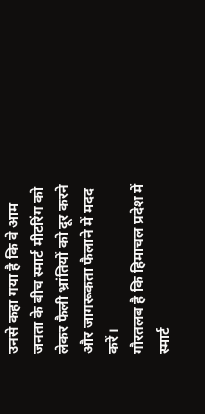उनसे कहा गया है कि वे आम जनता के बीच स्मार्ट मीटरिंग को लेकर फैली भ्रांतियों को दूर करने और जागरूकता फैलाने में मदद करें।
गौरतलब है कि हिमाचल प्रदेश में स्मार्ट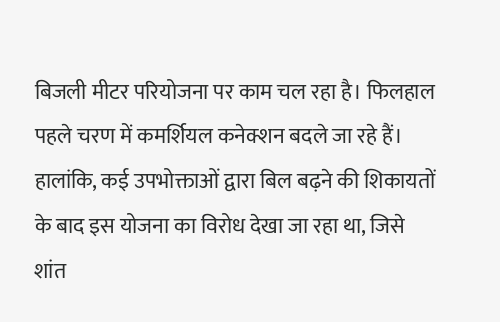बिजली मीटर परियोजना पर काम चल रहा है। फिलहाल पहले चरण में कमर्शियल कनेक्शन बदले जा रहे हैं। हालांकि, कई उपभोक्ताओं द्वारा बिल बढ़ने की शिकायतों के बाद इस योजना का विरोध देखा जा रहा था, जिसे शांत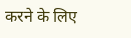करने के लिए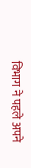विभाग ने पहले अपने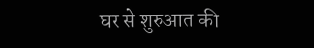घर से शुरुआत की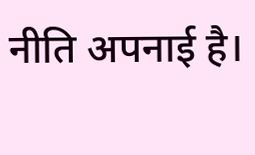नीति अपनाई है।